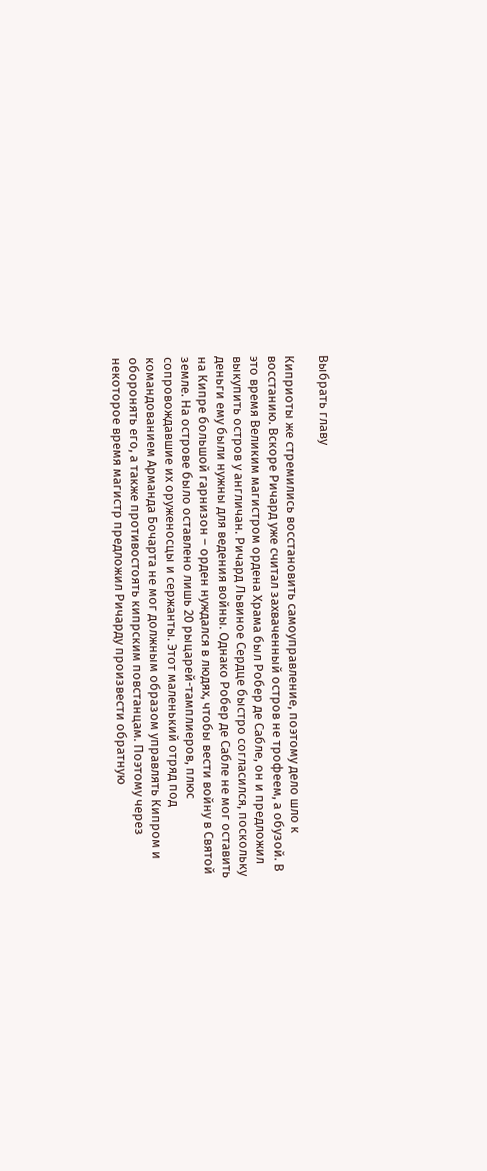Выбрать главу

Киприоты же стремились восстановить самоуправление, поэтому дело шло к восстанию. Вскоре Ричард уже считал захваченный остров не трофеем, а обузой. В это время Великим магистром ордена Храма был Робер де Сабле, он и предложил выкупить остров у англичан. Ричард Львиное Сердце быстро согласился, поскольку деньги ему были нужны для ведения войны. Однако Робер де Сабле не мог оставить на Кипре большой гарнизон – орден нуждался в людях, чтобы вести войну в Святой земле. На острове было оставлено лишь 20 рыцарей-тамплиеров, плюс сопровождавшие их оруженосцы и сержанты. Этот маленький отряд под командованием Арманда Бочарта не мог должным образом управлять Кипром и оборонять его, а также противостоять кипрским повстанцам. Поэтому через некоторое время магистр предложил Ричарду произвести обратную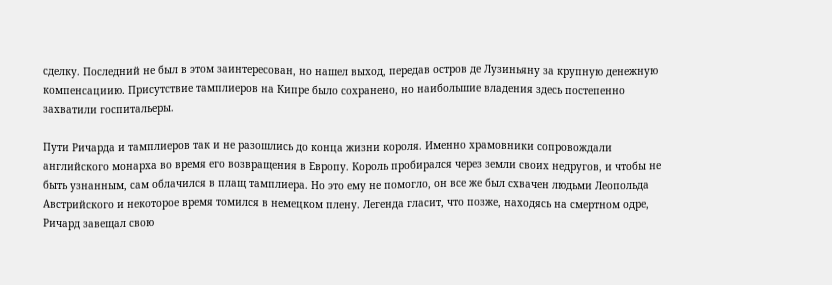сделку. Последний не был в этом заинтересован, но нашел выход, передав остров де Лузиньяну за крупную денежную компенсациию. Присутствие тамплиеров на Кипре было сохранено, но наибольшие владения здесь постепенно захватили госпитальеры.

Пути Ричарда и тамплиеров так и не разошлись до конца жизни короля. Именно храмовники сопровождали английского монарха во время его возвращения в Европу. Король пробирался через земли своих недругов, и чтобы не быть узнанным, сам облачился в плащ тамплиера. Но это ему не помогло, он все же был схвачен людьми Леопольда Австрийского и некоторое время томился в немецком плену. Легенда гласит, что позже, находясь на смертном одре, Ричард завещал свою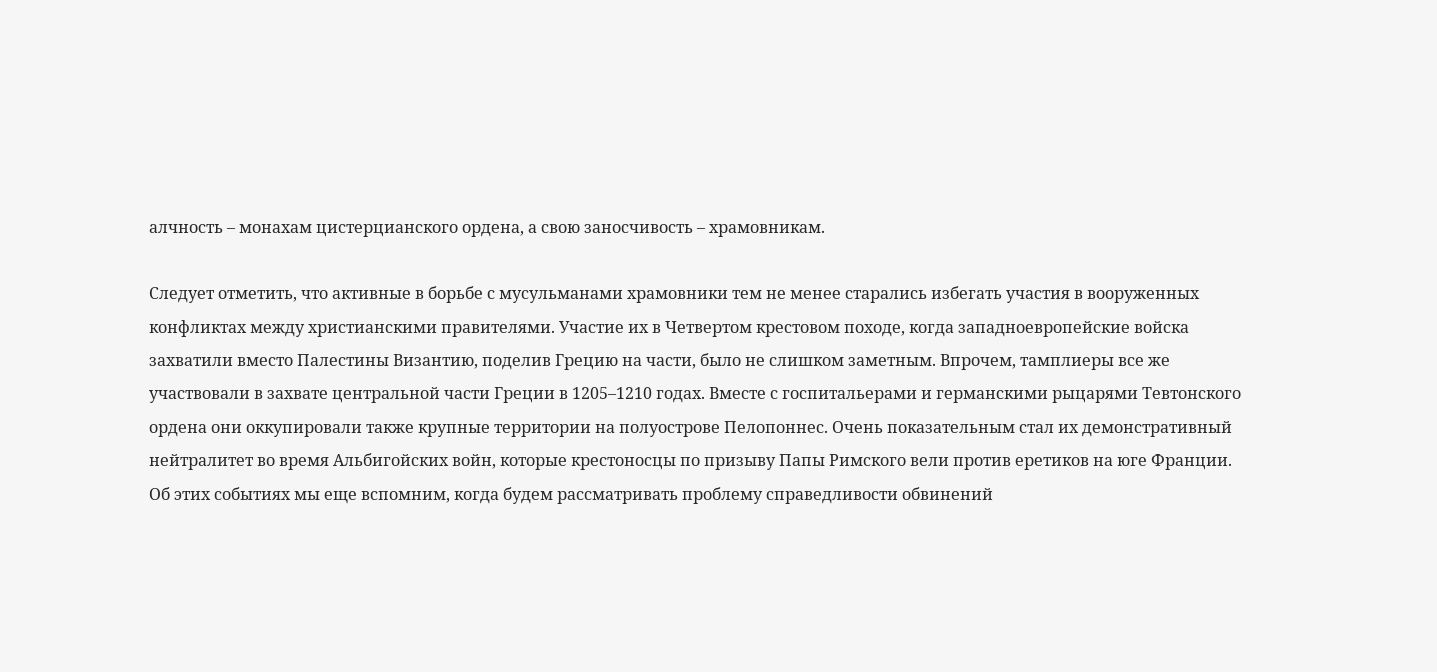алчность – монахам цистерцианского ордена, а свою заносчивость – храмовникам.

Следует отметить, что активные в борьбе с мусульманами храмовники тем не менее старались избегать участия в вооруженных конфликтах между христианскими правителями. Участие их в Четвертом крестовом походе, когда западноевропейские войска захватили вместо Палестины Византию, поделив Грецию на части, было не слишком заметным. Впрочем, тамплиеры все же участвовали в захвате центральной части Греции в 1205–1210 годах. Вместе с госпитальерами и германскими рыцарями Тевтонского ордена они оккупировали также крупные территории на полуострове Пелопоннес. Очень показательным стал их демонстративный нейтралитет во время Альбигойских войн, которые крестоносцы по призыву Папы Римского вели против еретиков на юге Франции. Об этих событиях мы еще вспомним, когда будем рассматривать проблему справедливости обвинений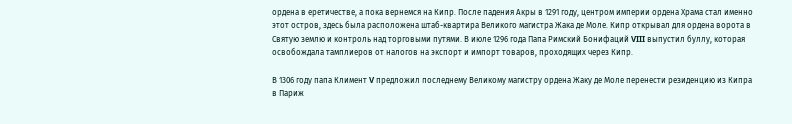ордена в еретичестве, а пока вернемся на Кипр. После падения Акры в 1291 году, центром империи ордена Храма стал именно этот остров, здесь была расположена штаб-квартира Великого магистра Жака де Моле. Кипр открывал для ордена ворота в Святую землю и контроль над торговыми путями. В июле 1296 года Папа Римский Бонифаций VIII выпустил буллу, которая освобождала тамплиеров от налогов на экспорт и импорт товаров, проходящих через Кипр.

В 1306 году папа Климент V предложил последнему Великому магистру ордена Жаку де Моле перенести резиденцию из Кипра в Париж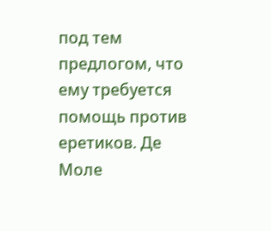под тем предлогом, что ему требуется помощь против еретиков. Де Моле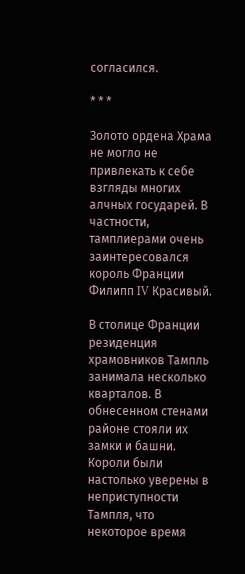согласился.

* * *

Золото ордена Храма не могло не привлекать к себе взгляды многих алчных государей. В частности, тамплиерами очень заинтересовался король Франции Филипп IV Красивый.

В столице Франции резиденция храмовников Тампль занимала несколько кварталов. В обнесенном стенами районе стояли их замки и башни. Короли были настолько уверены в неприступности Тампля, что некоторое время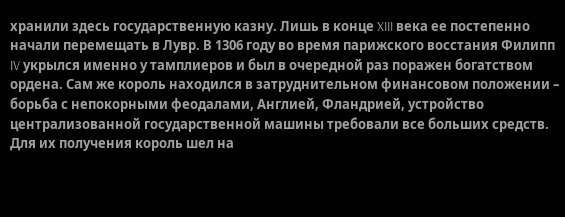хранили здесь государственную казну. Лишь в конце XIII века ее постепенно начали перемещать в Лувр. В 1306 году во время парижского восстания Филипп IV укрылся именно у тамплиеров и был в очередной раз поражен богатством ордена. Сам же король находился в затруднительном финансовом положении – борьба с непокорными феодалами, Англией, Фландрией, устройство централизованной государственной машины требовали все больших средств. Для их получения король шел на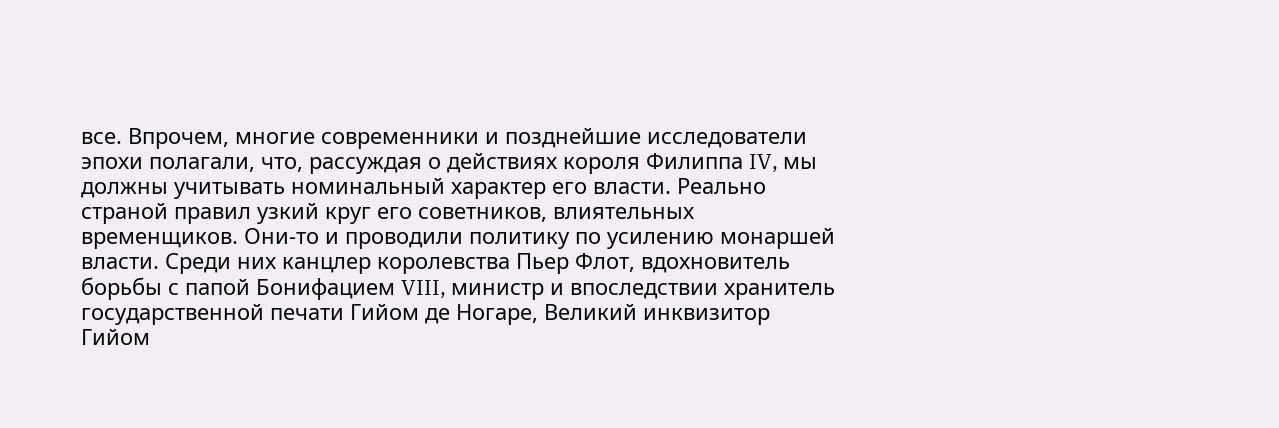все. Впрочем, многие современники и позднейшие исследователи эпохи полагали, что, рассуждая о действиях короля Филиппа IV, мы должны учитывать номинальный характер его власти. Реально страной правил узкий круг его советников, влиятельных временщиков. Они-то и проводили политику по усилению монаршей власти. Среди них канцлер королевства Пьер Флот, вдохновитель борьбы с папой Бонифацием VIII, министр и впоследствии хранитель государственной печати Гийом де Ногаре, Великий инквизитор Гийом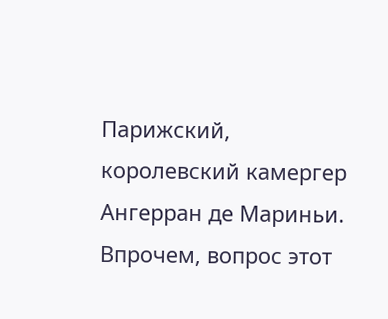Парижский, королевский камергер Ангерран де Мариньи. Впрочем, вопрос этот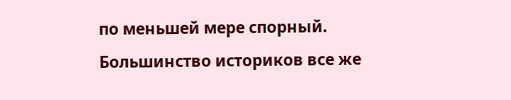по меньшей мере спорный. Большинство историков все же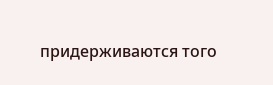придерживаются того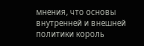мнения, что основы внутренней и внешней политики король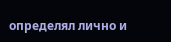определял лично и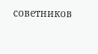советников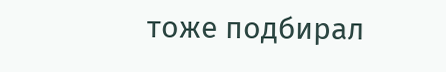тоже подбирал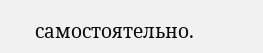самостоятельно.